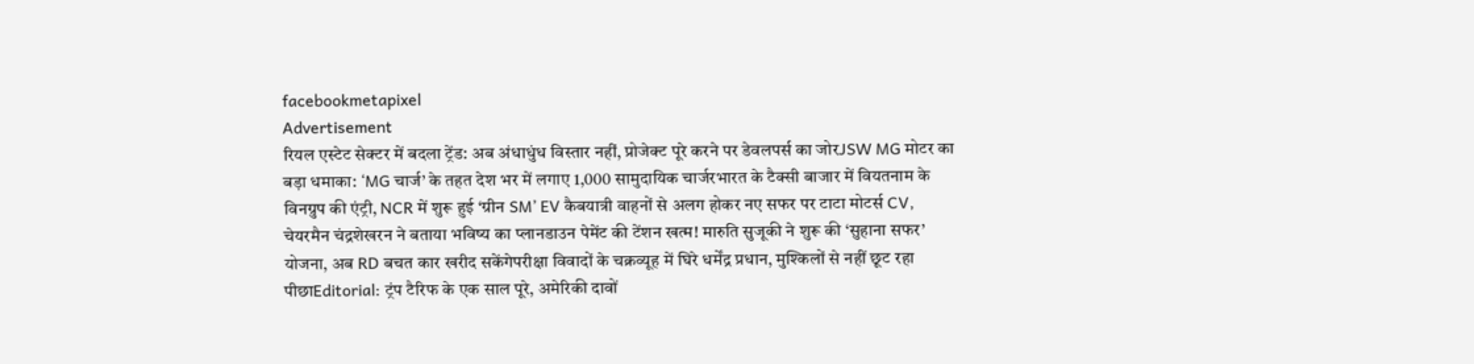facebookmetapixel
Advertisement
रियल एस्टेट सेक्टर में बदला ट्रेंड: अब अंधाधुंध विस्तार नहीं, प्रोजेक्ट पूरे करने पर डेवलपर्स का जोरJSW MG मोटर का बड़ा धमाका: ‘MG चार्ज’ के तहत देश भर में लगाए 1,000 सामुदायिक चार्जरभारत के टैक्सी बाजार में वियतनाम के विनग्रुप की एंट्री, NCR में शुरू हुई ‘ग्रीन SM’ EV कैबयात्री वाहनों से अलग होकर नए सफर पर टाटा मोटर्स CV, चेयरमैन चंद्रशेखरन ने बताया भविष्य का प्लानडाउन पेमेंट की टेंशन खत्म! मारुति सुजूकी ने शुरू की ‘सुहाना सफर’ योजना, अब RD बचत कार खरीद सकेंगेपरीक्षा विवादों के चक्रव्यूह में घिरे धर्मेंद्र प्रधान, मुश्किलों से नहीं छूट रहा पीछाEditorial: ट्रंप टैरिफ के एक साल पूरे, अमेरिकी दावों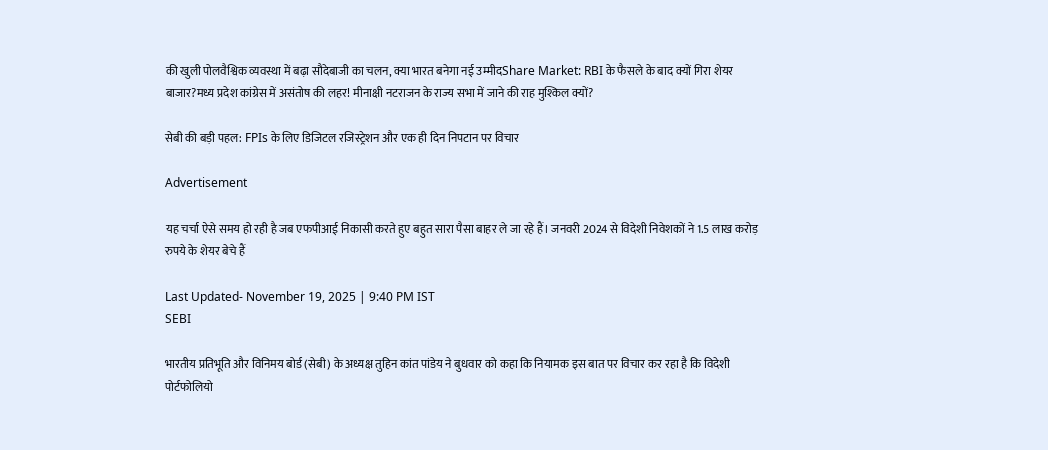की खुली पोलवैश्विक व्यवस्था में बढ़ा सौदेबाजी का चलन, क्या भारत बनेगा नई उम्मीदShare Market: RBI के फैसले के बाद क्यों गिरा शेयर बाजार?मध्य प्रदेश कांग्रेस में असंतोष की लहर! मीनाक्षी नटराजन के राज्य सभा में जाने की राह मुश्किल क्यों?

सेबी की बड़ी पहल: FPIs के लिए डिजिटल रजिस्ट्रेशन और एक ही दिन निपटान पर विचार

Advertisement

यह चर्चा ऐसे समय हो रही है जब एफपीआई निकासी करते हुए बहुत सारा पैसा बाहर ले जा रहे हैं। जनवरी 2024 से विदेशी निवेशकों ने 1.5 लाख करोड़ रुपये के शेयर बेचे हैं

Last Updated- November 19, 2025 | 9:40 PM IST
SEBI

भारतीय प्रतिभूति और विनिमय बोर्ड (सेबी) के अध्यक्ष तुहिन कांत पांडेय ने बुधवार को कहा कि नियामक इस बात पर विचार कर रहा है कि विदेशी पोर्टफोलियो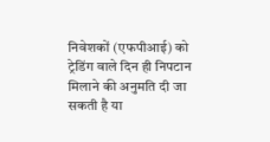निवेशकों (एफपीआई) को ट्रेडिंग वाले दिन ही निपटान मिलाने की अनुमति दी जा सकती है या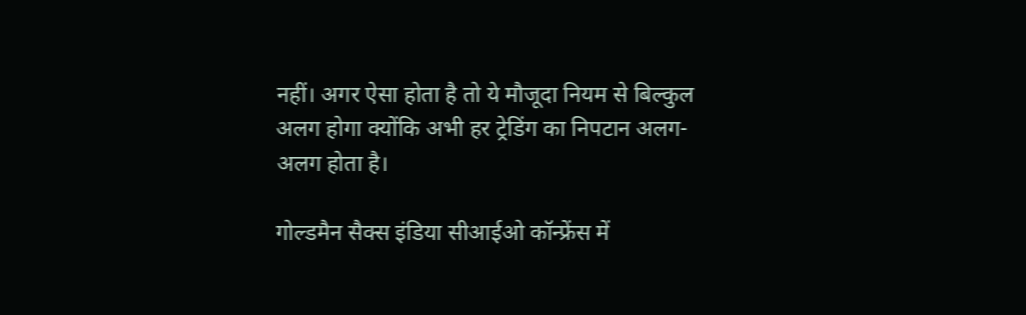नहीं। अगर ऐसा होता है तो ये मौजूदा नियम से बिल्कुल अलग होगा क्योंकि अभी हर ट्रेडिंग का निपटान अलग-अलग होता है।

गोल्डमैन सैक्स इंडिया सीआईओ कॉन्फ्रेंस में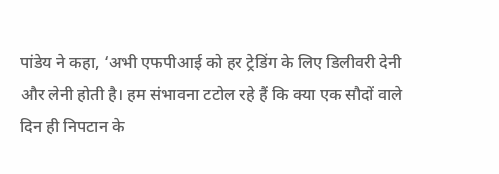पांडेय ने कहा, ‘अभी एफपीआई को हर ट्रेडिंग के लिए डिलीवरी देनी और लेनी होती है। हम संभावना टटोल रहे हैं कि क्या एक सौदों वाले दिन ही निपटान के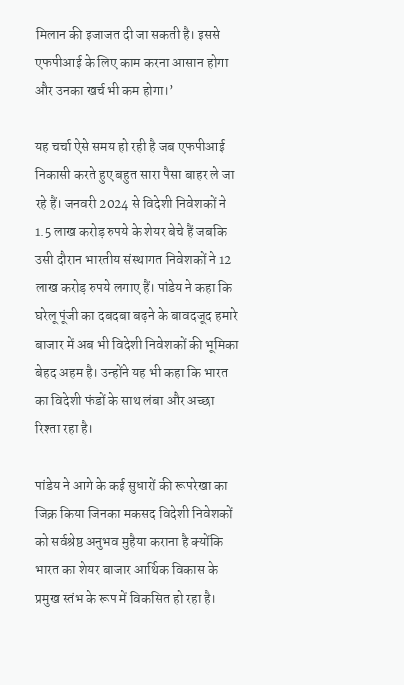मिलान की इजाजत दी जा सकती है। इससे एफपीआई के लिए काम करना आसान होगा और उनका खर्च भी कम होगा।’

यह चर्चा ऐसे समय हो रही है जब एफपीआई निकासी करते हुए बहुत सारा पैसा बाहर ले जा रहे हैं। जनवरी 2024 से विदेशी निवेशकों ने 1.5 लाख करोड़ रुपये के शेयर बेचे हैं जबकि उसी दौरान भारतीय संस्थागत निवेशकों ने 12 लाख करोड़ रुपये लगाए हैं। पांडेय ने कहा कि घरेलू पूंजी का दबदबा बढ़ने के बावदजूद हमारे बाजार में अब भी विदेशी निवेशकों की भूमिका बेहद अहम है। उन्होंने यह भी कहा कि भारत का विदेशी फंडों के साथ लंबा और अच्छा रिश्ता रहा है।

पांडेय ने आगे के कई सुधारों की रूपरेखा का जिक्र किया जिनका मकसद विदेशी निवेशकों को सर्वश्रेष्ठ अनुभव मुहैया कराना है क्योंकि भारत का शेयर बाजार आर्थिक विकास के प्रमुख स्तंभ के रूप में विकसित हो रहा है।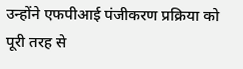उन्होंने एफपीआई पंजीकरण प्रक्रिया को पूरी तरह से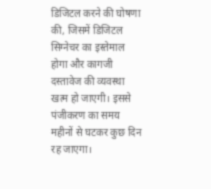डिजिटल करने की घोषणा की, जिसमें डिजिटल सिग्नेचर का इस्तेमाल होगा और कागजी दस्तावेज की व्यवस्था खत्म हो जाएगी। इससे पंजीकरण का समय महीनों से घटकर कुछ दिन रह जाएगा।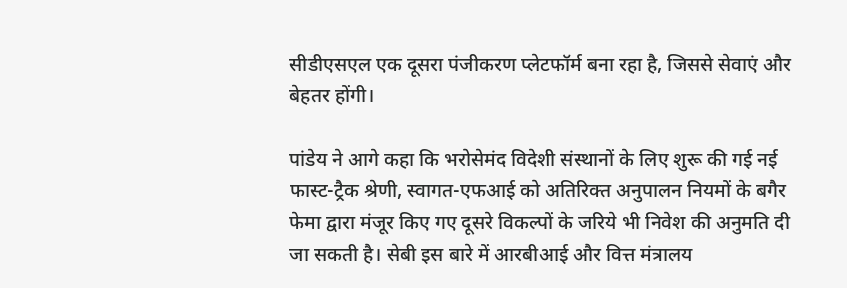सीडीएसएल एक दूसरा पंजीकरण प्लेटफॉर्म बना रहा है, जिससे सेवाएं और बेहतर होंगी।

पांडेय ने आगे कहा कि भरोसेमंद विदेशी संस्थानों के लिए शुरू की गई नई फास्ट-ट्रैक श्रेणी, स्वागत-एफआई को अतिरिक्त अनुपालन नियमों के बगैर फेमा द्वारा मंजूर किए गए दूसरे विकल्पों के जरिये भी निवेश की अनुमति दी जा सकती है। सेबी इस बारे में आरबीआई और वित्त मंत्रालय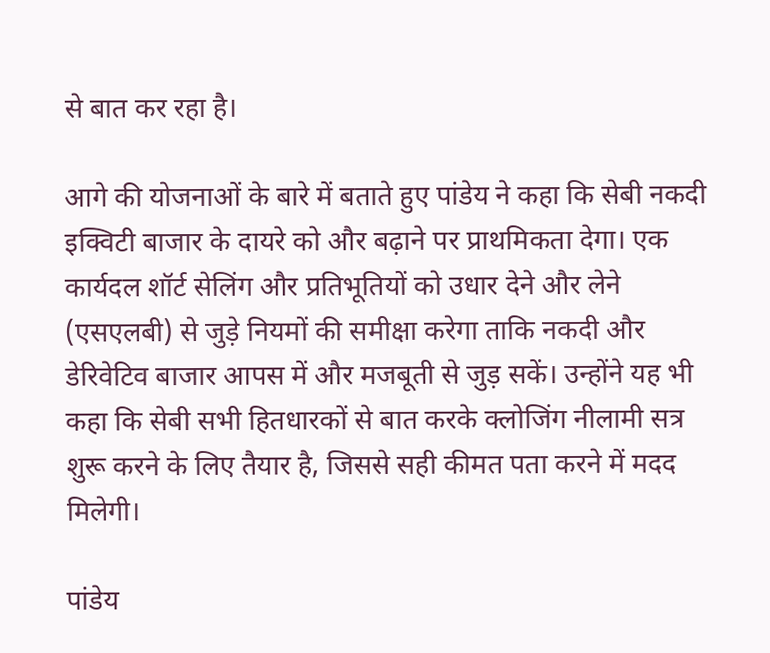से बात कर रहा है।

आगे की योजनाओं के बारे में बताते हुए पांडेय ने कहा कि सेबी नकदी इक्विटी बाजार के दायरे को और बढ़ाने पर प्राथमिकता देगा। एक कार्यदल शॉर्ट सेलिंग और प्रतिभूतियों को उधार देने और लेने (एसएलबी) से जुड़े नियमों की समीक्षा करेगा ताकि नकदी और डेरिवेटिव बाजार आपस में और मजबूती से जुड़ सकें। उन्होंने यह भी कहा कि सेबी सभी हितधारकों से बात करके क्लोजिंग नीलामी सत्र शुरू करने के लिए तैयार है, जिससे सही कीमत पता करने में मदद मिलेगी।

पांडेय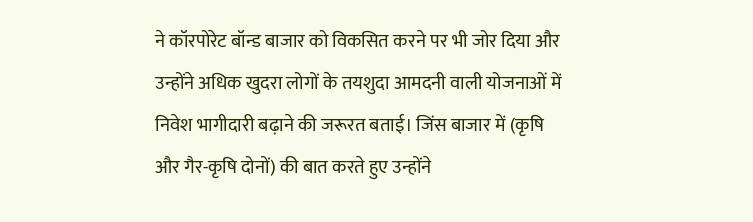ने कॉरपोरेट बॉन्ड बाजार को विकसित करने पर भी जोर दिया और उन्होंने अधिक खुदरा लोगों के तयशुदा आमदनी वाली योजनाओं में निवेश भागीदारी बढ़ाने की जरूरत बताई। जिंस बाजार में (कृषि और गैर-कृषि दोनों) की बात करते हुए उन्होंने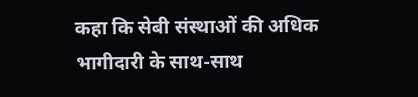कहा कि सेबी संस्थाओं की अधिक भागीदारी के साथ-साथ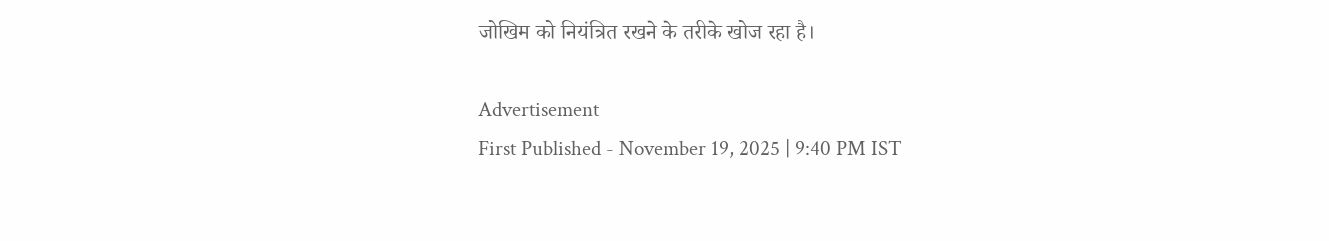जोखिम को नियंत्रित रखने के तरीके खोज रहा है।

Advertisement
First Published - November 19, 2025 | 9:40 PM IST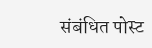संबंधित पोस्ट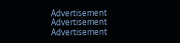Advertisement
Advertisement
Advertisement